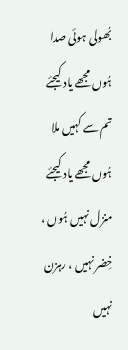بُھولی ہوئی صدا ہُوں مجھے یاد کیجئے
تم سے کہیں ملا ہُوں مجھے یاد کیجئے
منزل نہیں ہُوں ، خِضر نہیں ، رہزن نہیں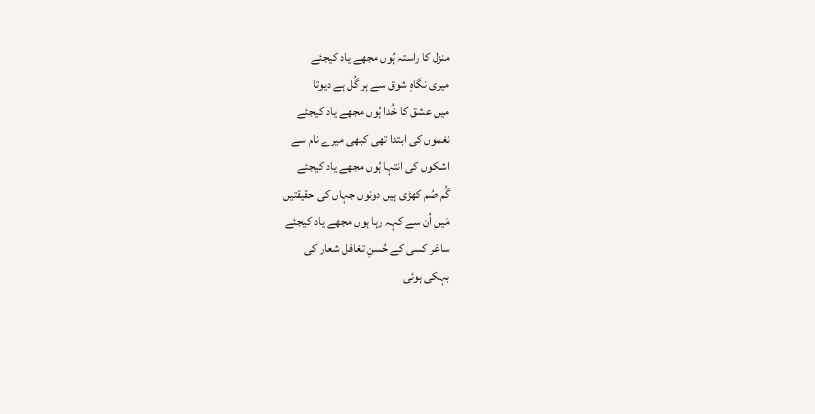منزل کا راستہ ہُوں مجھے یاد کیجئے
میری نگاہِ شوق سے ہر گُل ہے دیوتا
میں عشق کا خُدا ہُوں مجھے یاد کیجئے
نغموں کی ابتدا تھی کبھی میرے نام سے
اشکوں کی انتہا ہُوں مجھے یاد کیجئے
گُم صُم کھڑی ہیں دونوں جہاں کی حقیقتیں
مَیں اُن سے کہہ رہا ہوں مجھے یاد کیجئے
ساغر کسی کے حُسنِ تغافل شعار کی
بہکی ہوئی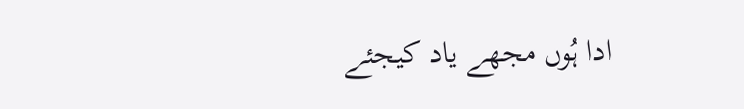ادا ہُوں مجھے یاد کیجئے